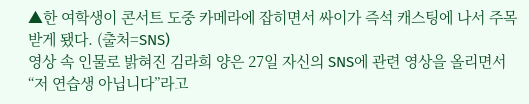▲한 여학생이 콘서트 도중 카메라에 잡히면서 싸이가 즉석 캐스팅에 나서 주목받게 됐다. (출처=SNS)
영상 속 인물로 밝혀진 김라희 양은 27일 자신의 SNS에 관련 영상을 올리면서 “저 연습생 아닙니다”라고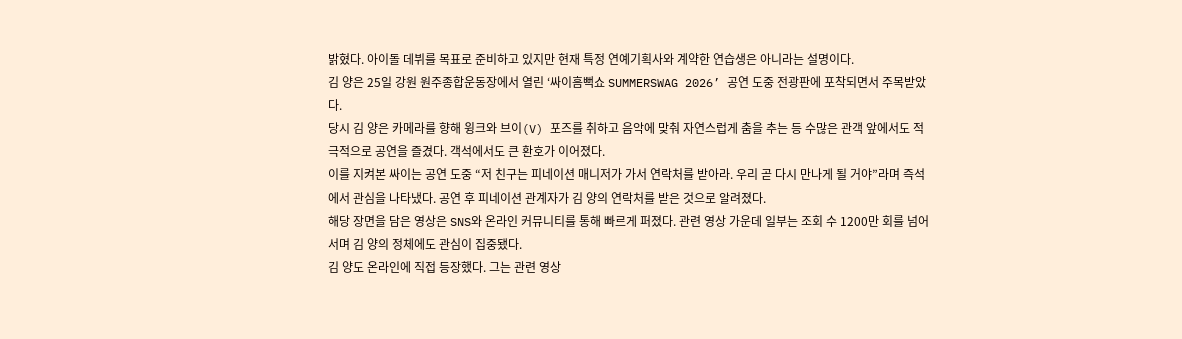밝혔다. 아이돌 데뷔를 목표로 준비하고 있지만 현재 특정 연예기획사와 계약한 연습생은 아니라는 설명이다.
김 양은 25일 강원 원주종합운동장에서 열린 ‘싸이흠뻑쇼 SUMMERSWAG 2026’ 공연 도중 전광판에 포착되면서 주목받았다.
당시 김 양은 카메라를 향해 윙크와 브이(V) 포즈를 취하고 음악에 맞춰 자연스럽게 춤을 추는 등 수많은 관객 앞에서도 적극적으로 공연을 즐겼다. 객석에서도 큰 환호가 이어졌다.
이를 지켜본 싸이는 공연 도중 “저 친구는 피네이션 매니저가 가서 연락처를 받아라. 우리 곧 다시 만나게 될 거야”라며 즉석에서 관심을 나타냈다. 공연 후 피네이션 관계자가 김 양의 연락처를 받은 것으로 알려졌다.
해당 장면을 담은 영상은 SNS와 온라인 커뮤니티를 통해 빠르게 퍼졌다. 관련 영상 가운데 일부는 조회 수 1200만 회를 넘어서며 김 양의 정체에도 관심이 집중됐다.
김 양도 온라인에 직접 등장했다. 그는 관련 영상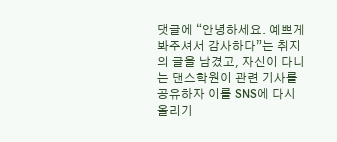댓글에 “안녕하세요. 예쁘게 봐주셔서 감사하다”는 취지의 글을 남겼고, 자신이 다니는 댄스학원이 관련 기사를 공유하자 이를 SNS에 다시 올리기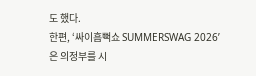도 했다.
한편, ‘싸이흠뻑쇼 SUMMERSWAG 2026’은 의정부를 시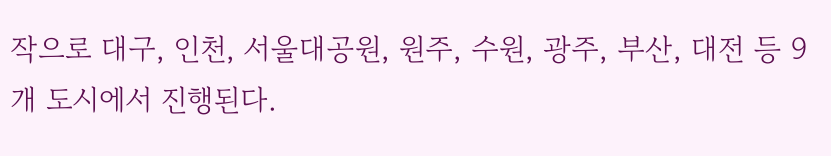작으로 대구, 인천, 서울대공원, 원주, 수원, 광주, 부산, 대전 등 9개 도시에서 진행된다.